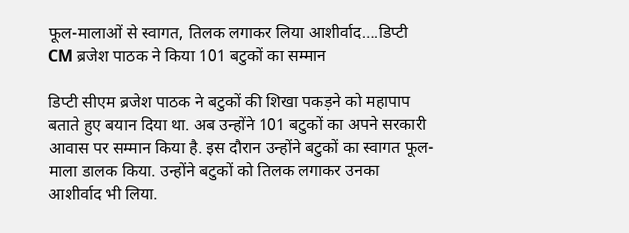फूल-मालाओं से स्वागत, तिलक लगाकर लिया आशीर्वाद….डिप्टी CM ब्रजेश पाठक ने किया 101 बटुकों का सम्मान

डिप्टी सीएम ब्रजेश पाठक ने बटुकों की शिखा पकड़ने को महापाप बताते हुए बयान दिया था. अब उन्होंने 101 बटुकों का अपने सरकारी आवास पर सम्मान किया है. इस दौरान उन्होंने बटुकों का स्वागत फूल-माला डालक किया. उन्होंने बटुकों को तिलक लगाकर उनका आशीर्वाद भी लिया.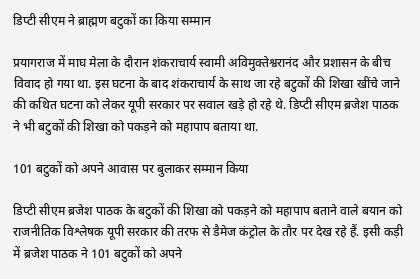डिप्टी सीएम ने ब्राह्मण बटुकों का किया सम्मान

प्रयागराज में माघ मेला के दौरान शंकराचार्य स्वामी अविमुक्तेश्वरानंद और प्रशासन के बीच विवाद हो गया था. इस घटना के बाद शंकराचार्य के साथ जा रहे बटुकों की शिखा खींचे जाने की कथित घटना को लेकर यूपी सरकार पर सवाल खड़े हो रहे थे. डिप्टी सीएम ब्रजेश पाठक ने भी बटुकों की शिखा को पकड़ने को महापाप बताया था.

101 बटुकों को अपने आवास पर बुलाकर सम्मान किया

डिप्टी सीएम ब्रजेश पाठक के बटुकों की शिखा को पकड़ने को महापाप बताने वाले बयान को राजनीतिक विश्लेषक यूपी सरकार की तरफ से डैमेज कंट्रोल के तौर पर देख रहे हैं. इसी कड़ी में ब्रजेश पाठक ने 101 बटुकों को अपने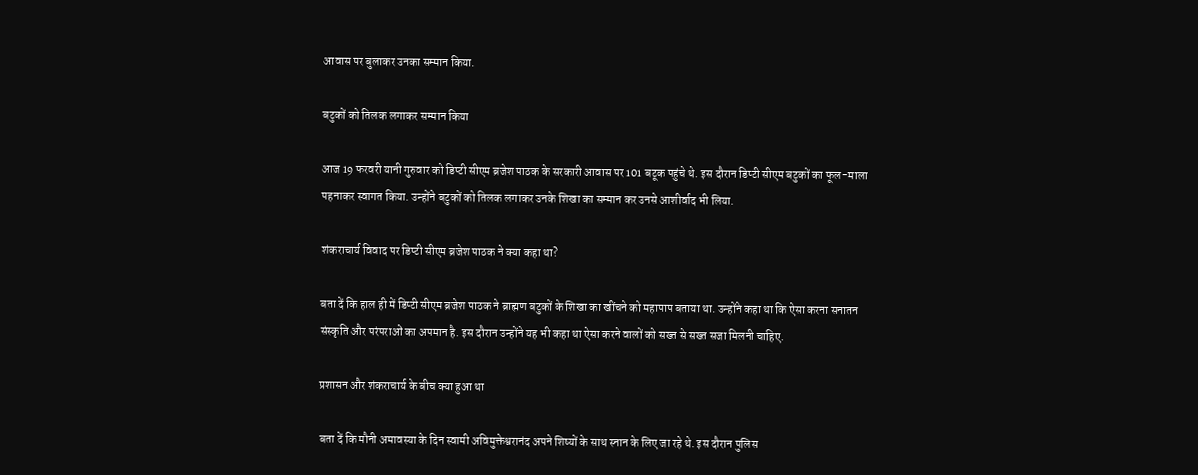आवास पर बुलाकर उनका सम्मान किया.

बटुकों को तिलक लगाकर सम्मान किया

आज 19 फरवरी यानी गुरुवार को डिप्टी सीएम ब्रजेश पाठक के सरकारी आवास पर 101 बटूक पहुंचे थे. इस दौरान डिप्टी सीएम बटुकों का फूल-माला पहनाकर स्वागत किया. उन्होंने बटुकों को तिलक लगाकर उनके शिखा का सम्मान कर उनसे आशीर्वाद भी लिया.

शंकराचार्य विवाद पर डिप्टी सीएम ब्रजेश पाठक ने क्या कहा था?

बता दें कि हाल ही में डिप्टी सीएम ब्रजेश पाठक ने ब्राह्मण बटुकों के शिखा का खींचने को महापाप बताया था. उन्होंने कहा था कि ऐसा करना सनातन संस्कृति और परंपराओं का अपमान है. इस दौरान उन्होंने यह भी कहा था ऐसा करने वालों को सख्त से सख्त सजा मिलनी चाहिए.

प्रशासन और शंकराचार्य के बीच क्या हुआ था

बता दें कि मौनी अमावस्या के दिन स्वामी अविमुक्तेश्वरानंद अपने शिष्यों के साथ स्नान के लिए जा रहे थे. इस दौरान पुलिस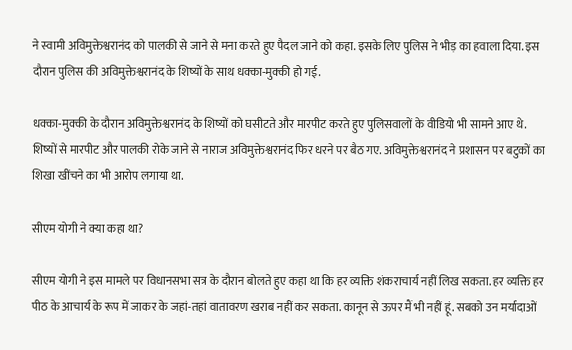ने स्वामी अविमुक्तेश्वरानंद को पालकी से जाने से मना करते हुए पैदल जाने को कहा. इसके लिए पुलिस ने भीड़ का हवाला दिया. इस दौरान पुलिस की अविमुक्तेश्वरानंद के शिष्यों के साथ धक्का-मुक्की हो गई.

धक्का-मुक्की के दौरान अविमुक्तेश्वरानंद के शिष्यों को घसीटते और मारपीट करते हुए पुलिसवालों के वीडियो भी सामने आए थे. शिष्यों से मारपीट और पालकी रोके जाने से नाराज अविमुक्तेश्वरानंद फिर धरने पर बैठ गए. अविमुक्तेश्वरानंद ने प्रशासन पर बटुकों का शिखा खींचने का भी आरोप लगाया था.

सीएम योगी ने क्या कहा था?

सीएम योगी ने इस मामले पर विधानसभा सत्र के दौरान बोलते हुए कहा था कि हर व्यक्ति शंकराचार्य नहीं लिख सकता. हर व्यक्ति हर पीठ के आचार्य के रूप में जाकर के जहां-तहां वातावरण खराब नहीं कर सकता. कानून से ऊपर मैं भी नहीं हूं. सबको उन मर्यादाओं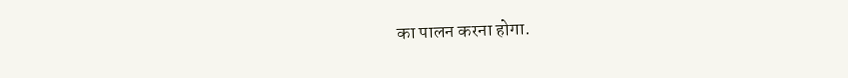का पालन करना होगा.